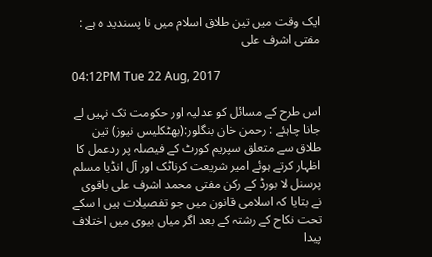ایک وقت میں تین طلاق اسلام میں نا پسندید ہ ہے : مفتی اشرف علی

04:12PM Tue 22 Aug, 2017

اس طرح کے مسائل کو عدلیہ اور حکومت تک نہیں لے جانا چاہئے : رحمن خان بنگلور:(بھٹکلیس نیوز) تین طلاق سے متعلق سپریم کورٹ کے فیصلہ پر ردعمل کا اظہار کرتے ہوئے امیر شریعت کرناٹک اور آل انڈیا مسلم پرسنل لا بورڈ کے رکن مفتی محمد اشرف علی باقوی نے بتایا کہ اسلامی قانون میں جو تفصیلات ہیں ا سکے تحت نکاح کے رشتہ کے بعد اگر میاں بیوی میں اختلاف پیدا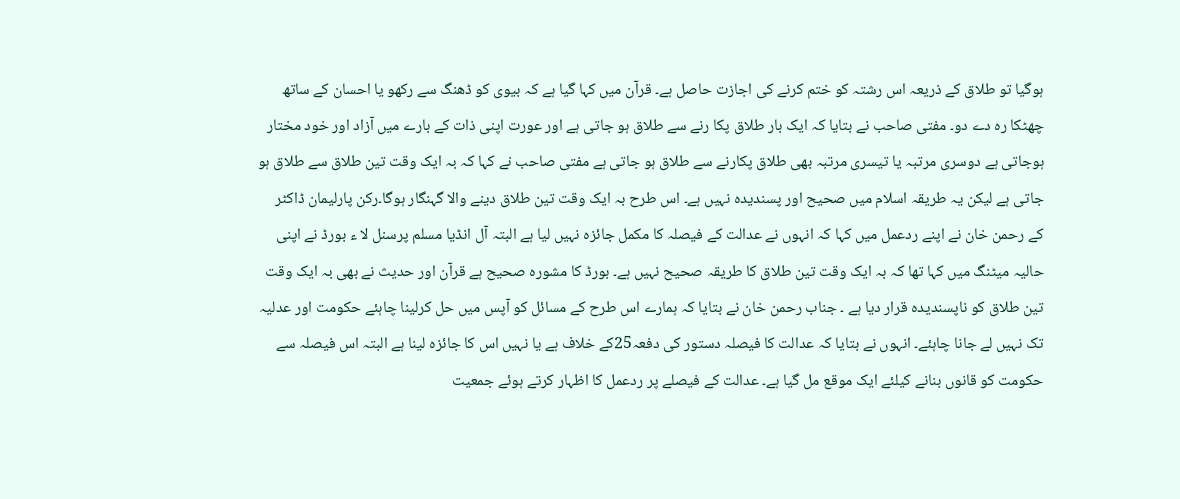ہوگیا تو طلاق کے ذریعہ اس رشتہ کو ختم کرنے کی اجازت حاصل ہے۔ قرآن میں کہا گیا ہے کہ بیوی کو ڈھنگ سے رکھو یا احسان کے ساتھ چھٹکا رہ دے دو۔ مفتی صاحب نے بتایا کہ ایک بار طلاق پکا رنے سے طلاق ہو جاتی ہے اور عورت اپنی ذات کے بارے میں آزاد اور خود مختار ہوجاتی ہے دوسری مرتبہ یا تیسری مرتبہ بھی طلاق پکارنے سے طلاق ہو جاتی ہے مفتی صاحب نے کہا کہ بہ ایک وقت تین طلاق سے طلاق ہو جاتی ہے لیکن یہ طریقہ اسلام میں صحیح اور پسندیدہ نہیں ہے۔ اس طرح بہ ایک وقت تین طلاق دینے والا گہنگار ہوگا۔رکن پارلیمان ڈاکٹر کے رحمن خان نے اپنے ردعمل میں کہا کہ انہوں نے عدالت کے فیصلہ کا مکمل جائزہ نہیں لیا ہے البتہ آل انڈیا مسلم پرسنل لا ء بورڈ نے اپنی حالیہ میٹنگ میں کہا تھا کہ بہ ایک وقت تین طلاق کا طریقہ صحیح نہیں ہے۔ بورڈ کا مشورہ صحیح ہے قرآن اور حدیث نے بھی بہ ایک وقت تین طلاق کو ناپسندیدہ قرار دیا ہے ۔ جناب رحمن خان نے بتایا کہ ہمارے اس طرح کے مسائل کو آپس میں حل کرلینا چاہئے حکومت اور عدلیہ تک نہیں لے جانا چاہئے۔ انہوں نے بتایا کہ عدالت کا فیصلہ دستور کی دفعہ25کے خلاف ہے یا نہیں اس کا جائزہ لینا ہے البتہ اس فیصلہ سے حکومت کو قانوں بنانے کیلئے ایک موقع مل گیا ہے۔ عدالت کے فیصلے پر ردعمل کا اظہار کرتے ہوئے جمعیت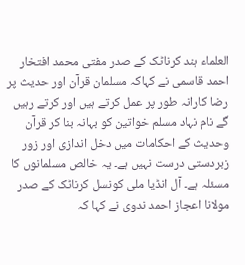العلماء ہند کرناٹک کے صدر مفتی محمد افتخار احمد قاسمی نے کہاکہ مسلمان قرآن اور حدیث پر رضا کارانہ طور پر عمل کرتے ہیں اور کرتے رہیں گے نام نہاد مسلم خواتین کو بہانہ بنا کر قرآن وحدیث کے احکامات میں دخل اندازی اور زور زبردستی درست نہیں ہے۔ یہ خالص مسلمانوں کا مسئلہ ہے۔ آل انڈیا ملی کونسل کرناٹک کے صدر مولانا اعجاز احمد ندوی نے کہا کہ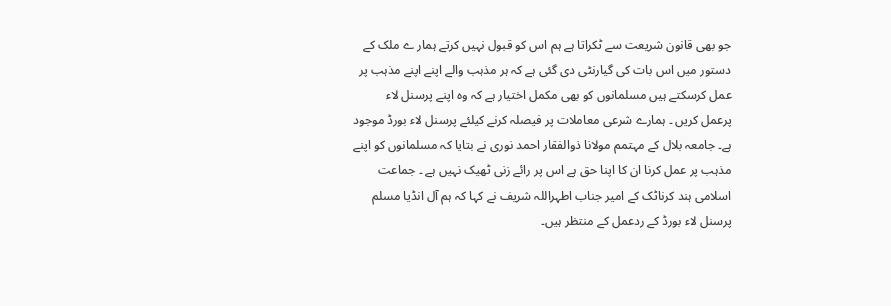جو بھی قانون شریعت سے ٹکراتا ہے ہم اس کو قبول نہیں کرتے ہمار ے ملک کے دستور میں اس بات کی گیارنٹی دی گئی ہے کہ ہر مذہب والے اپنے اپنے مذہب پر عمل کرسکتے ہیں مسلمانوں کو بھی مکمل اختیار ہے کہ وہ اپنے پرسنل لاء پرعمل کریں ۔ ہمارے شرعی معاملات پر فیصلہ کرنے کیلئے پرسنل لاء بورڈ موجود ہے۔ جامعہ بلال کے مہتمم مولانا ذوالفقار احمد نوری نے بتایا کہ مسلمانوں کو اپنے مذہب پر عمل کرنا ان کا اپنا حق ہے اس پر رائے زنی ٹھیک نہیں ہے ۔ جماعت اسلامی ہند کرناٹک کے امیر جناب اطہراللہ شریف نے کہا کہ ہم آل انڈیا مسلم پرسنل لاء بورڈ کے ردعمل کے منتظر ہیں۔